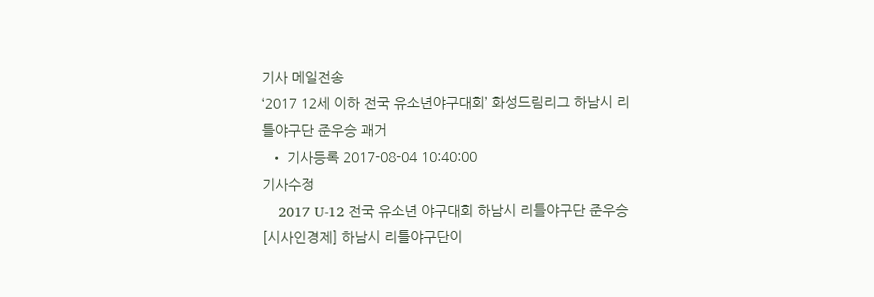기사 메일전송
‘2017 12세 이하 전국 유소년야구대회’ 화성드림리그 하남시 리틀야구단 준우승 괘거
  • 기사등록 2017-08-04 10:40:00
기사수정
    2017 U-12 전국 유소년 야구대회 하남시 리틀야구단 준우승
[시사인경제] 하남시 리틀야구단이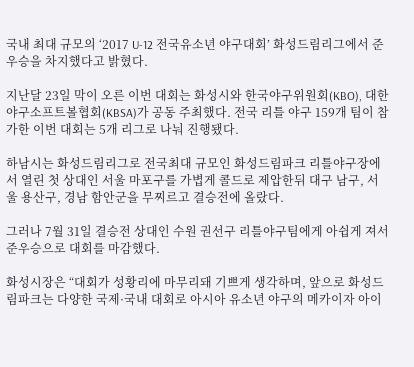국내 최대 규모의 ‘2017 U-12 전국유소년 야구대회’ 화성드림리그에서 준우승을 차지했다고 밝혔다.

지난달 23일 막이 오른 이번 대회는 화성시와 한국야구위원회(KBO), 대한야구소프트볼협회(KBSA)가 공동 주최했다. 전국 리틀 야구 159개 팀이 참가한 이번 대회는 5개 리그로 나눠 진행됐다.

하남시는 화성드림리그로 전국최대 규모인 화성드림파크 리틀야구장에서 열린 첫 상대인 서울 마포구를 가볍게 콜드로 제압한뒤 대구 남구, 서울 용산구, 경남 함안군을 무찌르고 결승전에 올랐다.

그러나 7월 31일 결승전 상대인 수원 권선구 리틀야구팀에게 아쉽게 져서 준우승으로 대회를 마감했다.

화성시장은 “대회가 성황리에 마무리돼 기쁘게 생각하며, 앞으로 화성드림파크는 다양한 국제·국내 대회로 아시아 유소년 야구의 메카이자 아이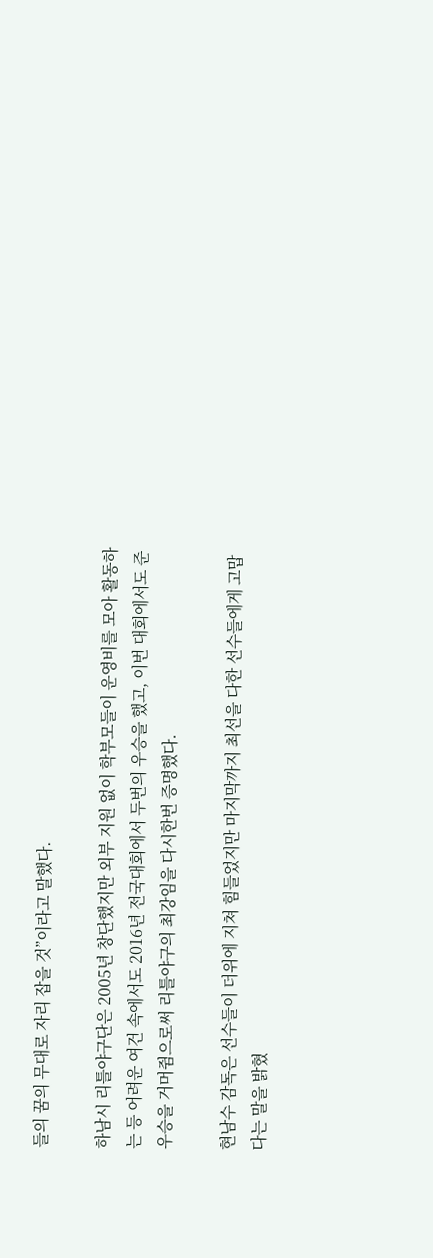들의 꿈의 무대로 자리 잡을 것”이라고 말했다.

하남시 리틀야구단은 2005년 창단했지만 외부 지원 없이 학부모들이 운영비를 모아 활동하는 등 어려운 여건 속에서도 2016년 전국대회에서 두번의 우승을 했고, 이번 대회에서도 준우승을 거머쥠으로써 리틀야구의 최강임을 다시한번 증명했다.

현남수 감독은 선수들이 더위에 지쳐 힘들었지만 마지막까지 최선을 다한 선수들에게 고맙다는 말을 밝혔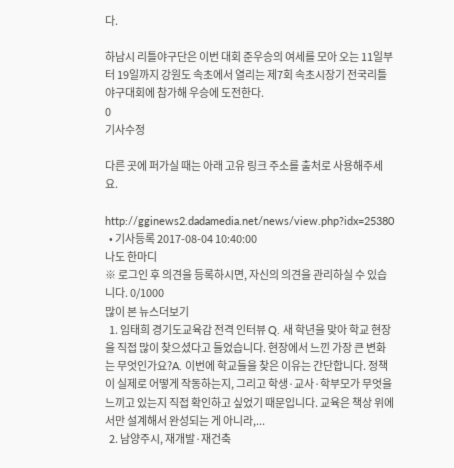다.

하남시 리틀야구단은 이번 대회 준우승의 여세를 모아 오는 11일부터 19일까지 강원도 속초에서 열리는 제7회 속초시장기 전국리틀야구대회에 참가해 우승에 도전한다.
0
기사수정

다른 곳에 퍼가실 때는 아래 고유 링크 주소를 출처로 사용해주세요.

http://gginews2.dadamedia.net/news/view.php?idx=25380
  • 기사등록 2017-08-04 10:40:00
나도 한마디
※ 로그인 후 의견을 등록하시면, 자신의 의견을 관리하실 수 있습니다. 0/1000
많이 본 뉴스더보기
  1. 임태희 경기도교육감 전격 인터뷰 Q. 새 학년을 맞아 학교 현장을 직접 많이 찾으셨다고 들었습니다. 현장에서 느낀 가장 큰 변화는 무엇인가요?A. 이번에 학교들을 찾은 이유는 간단합니다. 정책이 실제로 어떻게 작동하는지, 그리고 학생·교사·학부모가 무엇을 느끼고 있는지 직접 확인하고 싶었기 때문입니다. 교육은 책상 위에서만 설계해서 완성되는 게 아니라,...
  2. 남양주시, 재개발·재건축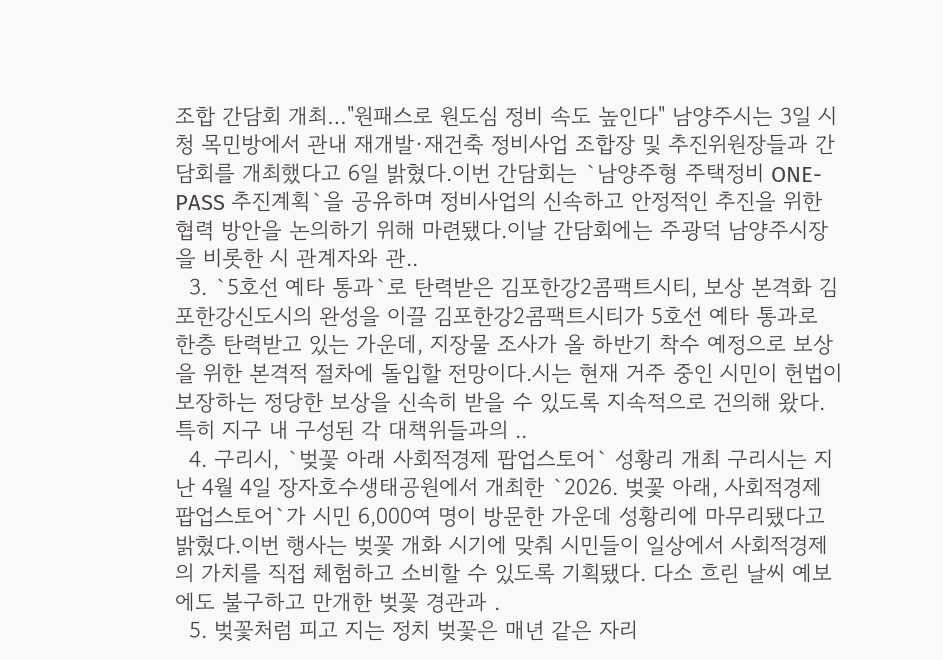조합 간담회 개최…"원패스로 원도심 정비 속도 높인다" 남양주시는 3일 시청 목민방에서 관내 재개발·재건축 정비사업 조합장 및 추진위원장들과 간담회를 개최했다고 6일 밝혔다.이번 간담회는 `남양주형 주택정비 ONE-PASS 추진계획`을 공유하며 정비사업의 신속하고 안정적인 추진을 위한 협력 방안을 논의하기 위해 마련됐다.이날 간담회에는 주광덕 남양주시장을 비롯한 시 관계자와 관..
  3. `5호선 예타 통과`로 탄력받은 김포한강2콤팩트시티, 보상 본격화 김포한강신도시의 완성을 이끌 김포한강2콤팩트시티가 5호선 예타 통과로 한층 탄력받고 있는 가운데, 지장물 조사가 올 하반기 착수 예정으로 보상을 위한 본격적 절차에 돌입할 전망이다.시는 현재 거주 중인 시민이 헌법이 보장하는 정당한 보상을 신속히 받을 수 있도록 지속적으로 건의해 왔다. 특히 지구 내 구성된 각 대책위들과의 ..
  4. 구리시, `벚꽃 아래 사회적경제 팝업스토어` 성황리 개최 구리시는 지난 4월 4일 장자호수생태공원에서 개최한 `2026. 벚꽃 아래, 사회적경제 팝업스토어`가 시민 6,000여 명이 방문한 가운데 성황리에 마무리됐다고 밝혔다.이번 행사는 벚꽃 개화 시기에 맞춰 시민들이 일상에서 사회적경제의 가치를 직접 체험하고 소비할 수 있도록 기획됐다. 다소 흐린 날씨 예보에도 불구하고 만개한 벚꽃 경관과 .
  5. 벚꽃처럼 피고 지는 정치 벚꽃은 매년 같은 자리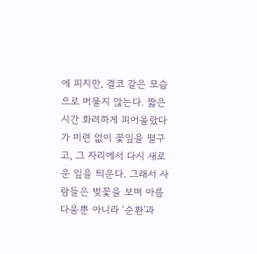에 피지만, 결코 같은 모습으로 머물지 않는다. 짧은 시간 화려하게 피어올랐다가 미련 없이 꽃잎을 떨구고, 그 자리에서 다시 새로운 잎을 틔운다. 그래서 사람들은 벚꽃을 보며 아름다움뿐 아니라 ‘순환’과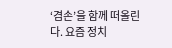‘겸손’을 함께 떠올린다. 요즘 정치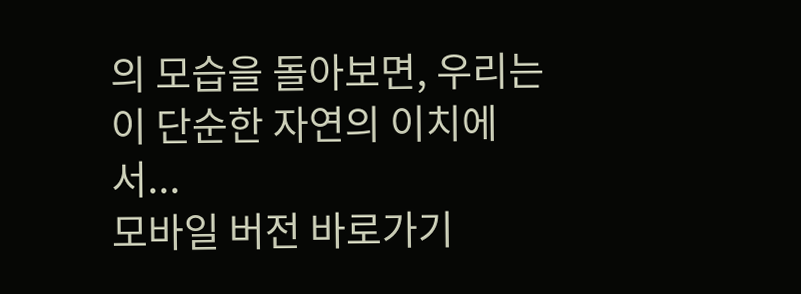의 모습을 돌아보면, 우리는 이 단순한 자연의 이치에서...
모바일 버전 바로가기